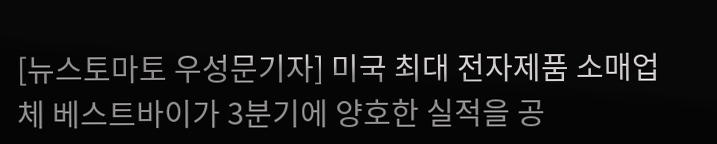[뉴스토마토 우성문기자] 미국 최대 전자제품 소매업체 베스트바이가 3분기에 양호한 실적을 공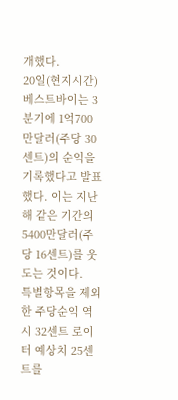개했다.
20일(현지시간) 베스트바이는 3분기에 1억700만달러(주당 30센트)의 순익을 기록했다고 발표했다. 이는 지난해 같은 기간의 5400만달러(주당 16센트)를 웃도는 것이다.
특별항목을 제외한 주당순익 역시 32센트 로이터 예상치 25센트를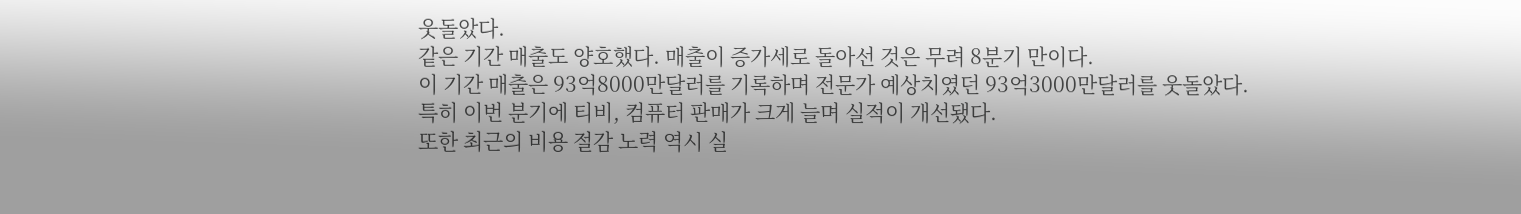웃돌았다.
같은 기간 매출도 양호했다. 매출이 증가세로 돌아선 것은 무려 8분기 만이다.
이 기간 매출은 93억8000만달러를 기록하며 전문가 예상치였던 93억3000만달러를 웃돌았다.
특히 이번 분기에 티비, 컴퓨터 판매가 크게 늘며 실적이 개선됐다.
또한 최근의 비용 절감 노력 역시 실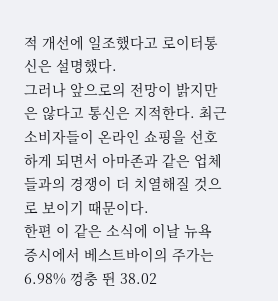적 개선에 일조했다고 로이터통신은 설명했다.
그러나 앞으로의 전망이 밝지만은 않다고 통신은 지적한다. 최근 소비자들이 온라인 쇼핑을 선호하게 되면서 아마존과 같은 업체들과의 경쟁이 더 치열해질 것으로 보이기 때문이다.
한편 이 같은 소식에 이날 뉴욕 증시에서 베스트바이의 주가는 6.98% 껑충 뛴 38.02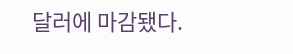달러에 마감됐다.